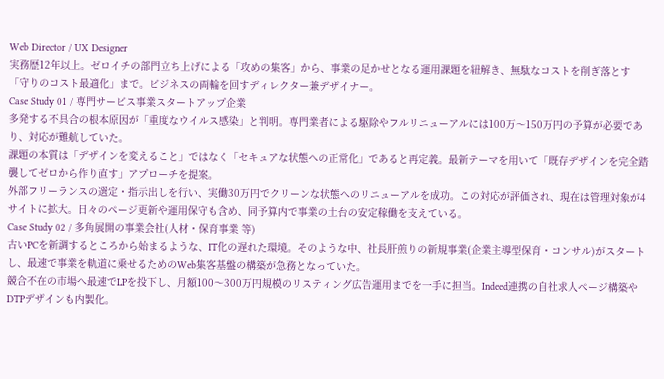Web Director / UX Designer
実務歴12年以上。ゼロイチの部門立ち上げによる「攻めの集客」から、事業の足かせとなる運用課題を紐解き、無駄なコストを削ぎ落とす「守りのコスト最適化」まで。ビジネスの両輪を回すディレクター兼デザイナー。
Case Study 01 / 専門サービス事業スタートアップ企業
多発する不具合の根本原因が「重度なウイルス感染」と判明。専門業者による駆除やフルリニューアルには100万〜150万円の予算が必要であり、対応が難航していた。
課題の本質は「デザインを変えること」ではなく「セキュアな状態への正常化」であると再定義。最新テーマを用いて「既存デザインを完全踏襲してゼロから作り直す」アプローチを提案。
外部フリーランスの選定・指示出しを行い、実働30万円でクリーンな状態へのリニューアルを成功。この対応が評価され、現在は管理対象が4サイトに拡大。日々のページ更新や運用保守も含め、同予算内で事業の土台の安定稼働を支えている。
Case Study 02 / 多角展開の事業会社(人材・保育事業 等)
古いPCを新調するところから始まるような、IT化の遅れた環境。そのような中、社長肝煎りの新規事業(企業主導型保育・コンサル)がスタートし、最速で事業を軌道に乗せるためのWeb集客基盤の構築が急務となっていた。
競合不在の市場へ最速でLPを投下し、月額100〜300万円規模のリスティング広告運用までを一手に担当。Indeed連携の自社求人ページ構築やDTPデザインも内製化。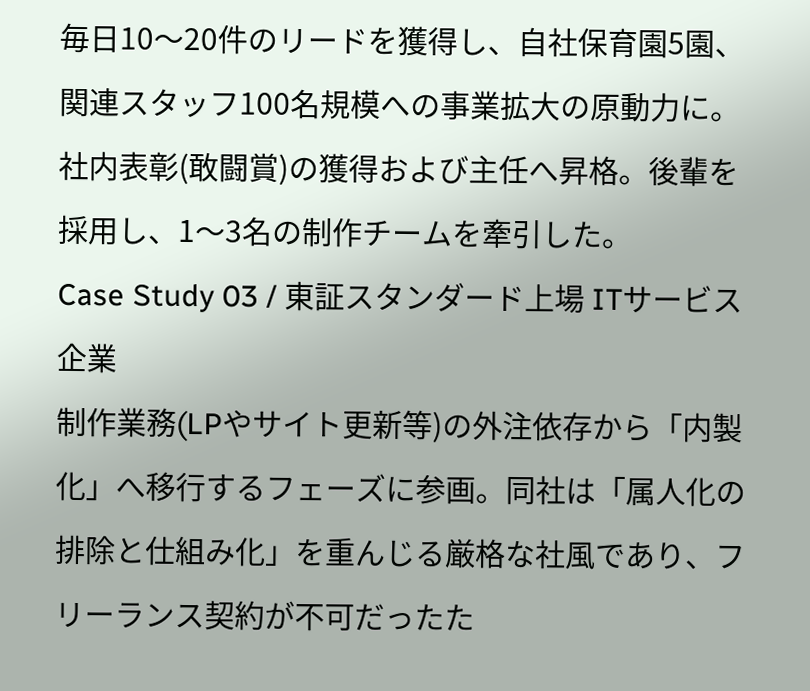毎日10〜20件のリードを獲得し、自社保育園5園、関連スタッフ100名規模への事業拡大の原動力に。社内表彰(敢闘賞)の獲得および主任へ昇格。後輩を採用し、1〜3名の制作チームを牽引した。
Case Study 03 / 東証スタンダード上場 ITサービス企業
制作業務(LPやサイト更新等)の外注依存から「内製化」へ移行するフェーズに参画。同社は「属人化の排除と仕組み化」を重んじる厳格な社風であり、フリーランス契約が不可だったた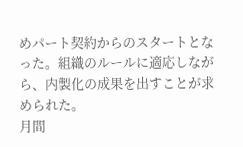めパート契約からのスタートとなった。組織のルールに適応しながら、内製化の成果を出すことが求められた。
月間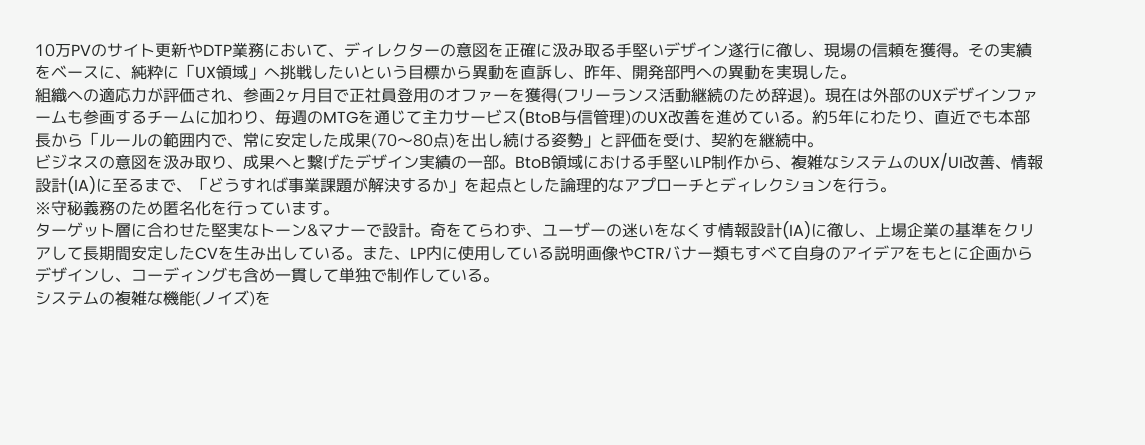10万PVのサイト更新やDTP業務において、ディレクターの意図を正確に汲み取る手堅いデザイン遂行に徹し、現場の信頼を獲得。その実績をベースに、純粋に「UX領域」へ挑戦したいという目標から異動を直訴し、昨年、開発部門への異動を実現した。
組織への適応力が評価され、参画2ヶ月目で正社員登用のオファーを獲得(フリーランス活動継続のため辞退)。現在は外部のUXデザインファームも参画するチームに加わり、毎週のMTGを通じて主力サービス(BtoB与信管理)のUX改善を進めている。約5年にわたり、直近でも本部長から「ルールの範囲内で、常に安定した成果(70〜80点)を出し続ける姿勢」と評価を受け、契約を継続中。
ビジネスの意図を汲み取り、成果へと繋げたデザイン実績の一部。BtoB領域における手堅いLP制作から、複雑なシステムのUX/UI改善、情報設計(IA)に至るまで、「どうすれば事業課題が解決するか」を起点とした論理的なアプローチとディレクションを行う。
※守秘義務のため匿名化を行っています。
ターゲット層に合わせた堅実なトーン&マナーで設計。奇をてらわず、ユーザーの迷いをなくす情報設計(IA)に徹し、上場企業の基準をクリアして長期間安定したCVを生み出している。また、LP内に使用している説明画像やCTRバナー類もすべて自身のアイデアをもとに企画からデザインし、コーディングも含め一貫して単独で制作している。
システムの複雑な機能(ノイズ)を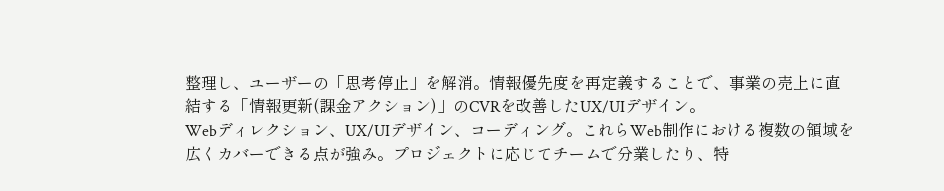整理し、ユーザーの「思考停止」を解消。情報優先度を再定義することで、事業の売上に直結する「情報更新(課金アクション)」のCVRを改善したUX/UIデザイン。
Webディレクション、UX/UIデザイン、コーディング。これらWeb制作における複数の領域を広くカバーできる点が強み。プロジェクトに応じてチームで分業したり、特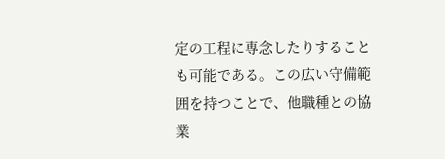定の工程に専念したりすることも可能である。この広い守備範囲を持つことで、他職種との協業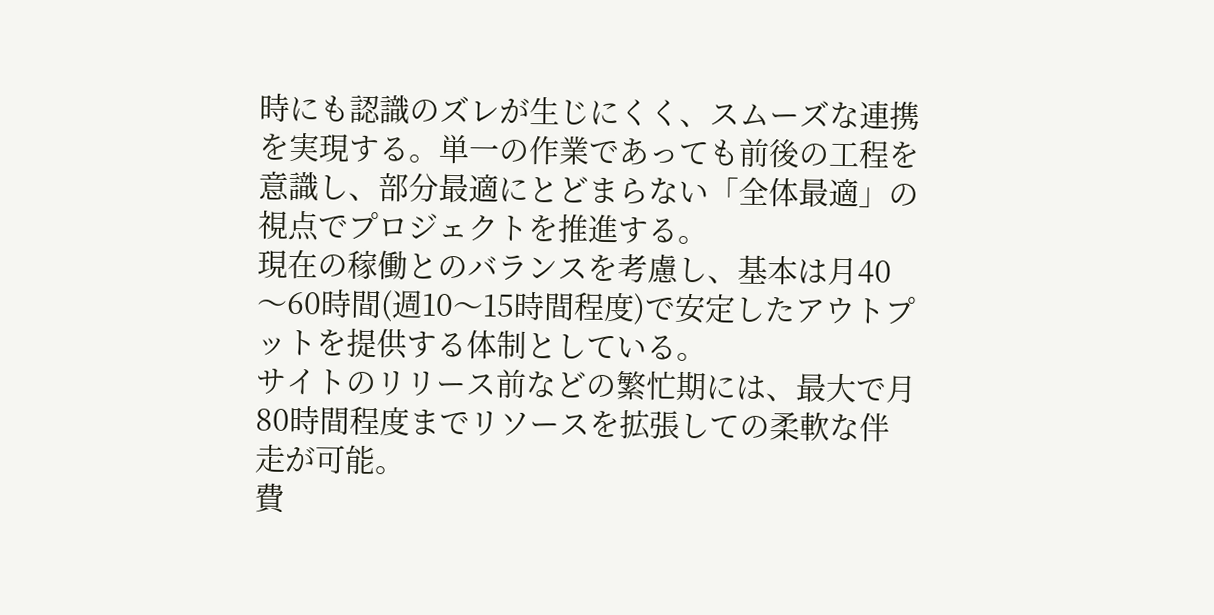時にも認識のズレが生じにくく、スムーズな連携を実現する。単一の作業であっても前後の工程を意識し、部分最適にとどまらない「全体最適」の視点でプロジェクトを推進する。
現在の稼働とのバランスを考慮し、基本は月40〜60時間(週10〜15時間程度)で安定したアウトプットを提供する体制としている。
サイトのリリース前などの繁忙期には、最大で月80時間程度までリソースを拡張しての柔軟な伴走が可能。
費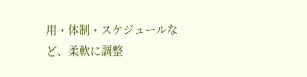用・体制・スケジュールなど、柔軟に調整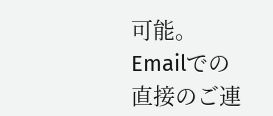可能。
Emailでの直接のご連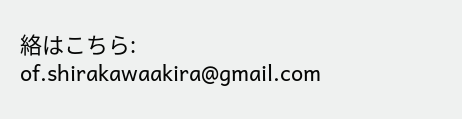絡はこちら:
of.shirakawaakira@gmail.com